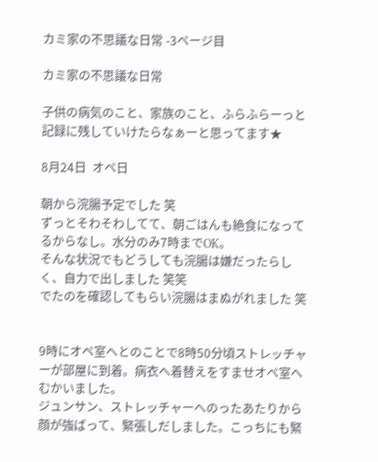カミ家の不思議な日常 -3ページ目

カミ家の不思議な日常

子供の病気のこと、家族のこと、ふらふらーっと記録に残していけたらなぁーと思ってます★

8月24日  オペ日

朝から浣腸予定でした 笑
ずっとそわそわしてて、朝ごはんも絶食になってるからなし。水分のみ7時までOK。
そんな状況でもどうしても浣腸は嫌だったらしく、自力で出しました 笑笑
でたのを確認してもらい浣腸はまぬがれました 笑


9時にオペ室へとのことで8時50分頃ストレッチャーが部屋に到着。病衣へ着替えをすませオペ室へむかいました。
ジュンサン、ストレッチャーへのったあたりから顔が強ばって、緊張しだしました。こっちにも緊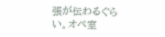張が伝わるぐらい。オペ室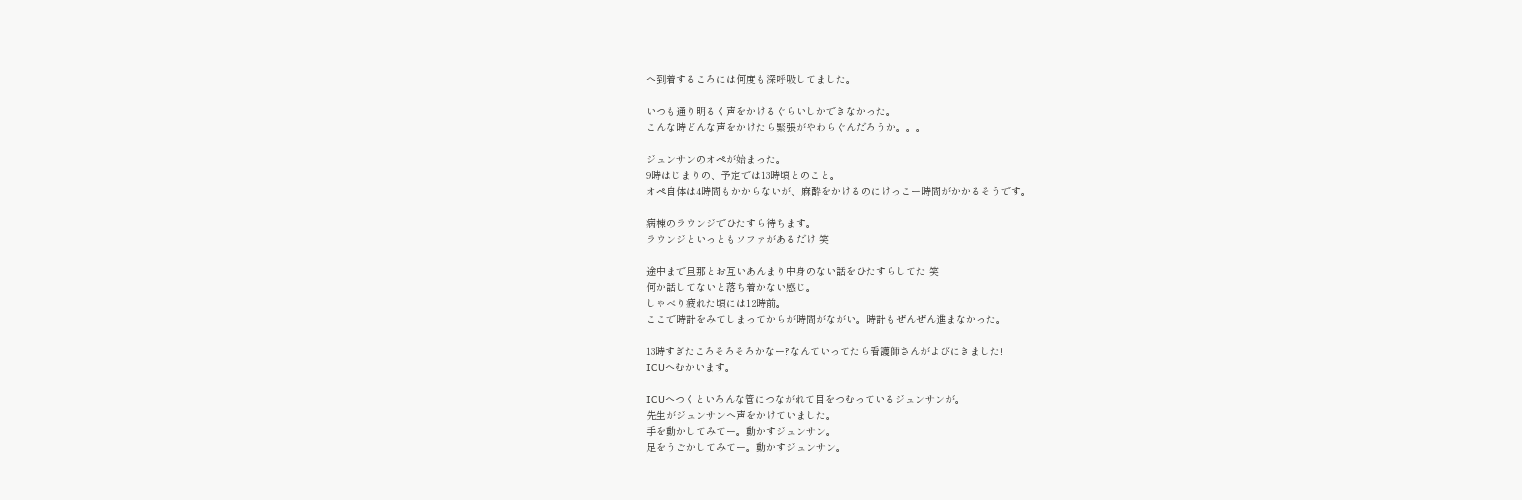へ到着するころには何度も深呼吸してました。

いつも通り明るく声をかけるぐらいしかできなかった。
こんな時どんな声をかけたら緊張がやわらぐんだろうか。。。

ジュンサンのオペが始まった。
9時はじまりの、予定では13時頃とのこと。
オペ自体は4時間もかからないが、麻酔をかけるのにけっこー時間がかかるそうです。

病棟のラウンジでひたすら待ちます。
ラウンジといっともソファがあるだけ 笑

途中まで旦那とお互いあんまり中身のない話をひたすらしてた 笑
何か話してないと落ち着かない感じ。
しゃべり疲れた頃には12時前。
ここで時計をみてしまってからが時間がながい。時計もぜんぜん進まなかった。

13時すぎたころそろそろかなー?なんていってたら看護師さんがよびにきました!
ICUへむかいます。

ICUへつくといろんな管につながれて目をつむっているジュンサンが。
先生がジュンサンへ声をかけていました。
手を動かしてみてー。動かすジュンサン。
足をうごかしてみてー。動かすジュンサン。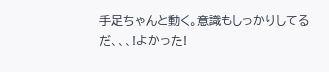手足ちゃんと動く。意識もしっかりしてるだ、、、!よかった!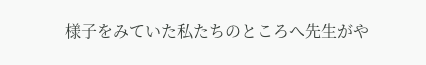様子をみていた私たちのところへ先生がや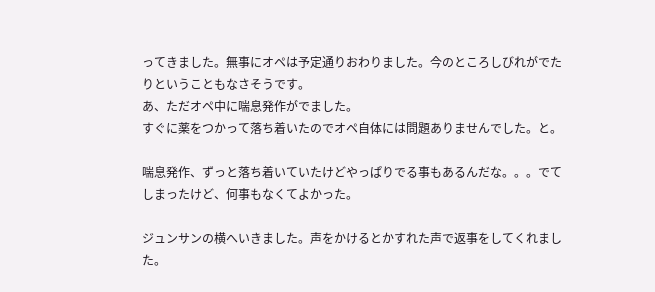ってきました。無事にオペは予定通りおわりました。今のところしびれがでたりということもなさそうです。
あ、ただオペ中に喘息発作がでました。
すぐに薬をつかって落ち着いたのでオペ自体には問題ありませんでした。と。

喘息発作、ずっと落ち着いていたけどやっぱりでる事もあるんだな。。。でてしまったけど、何事もなくてよかった。

ジュンサンの横へいきました。声をかけるとかすれた声で返事をしてくれました。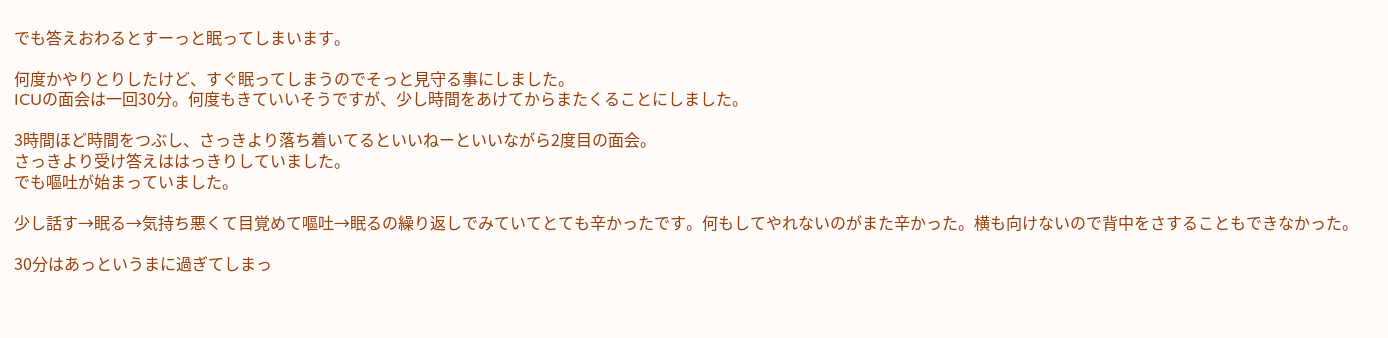でも答えおわるとすーっと眠ってしまいます。

何度かやりとりしたけど、すぐ眠ってしまうのでそっと見守る事にしました。
ICUの面会は一回30分。何度もきていいそうですが、少し時間をあけてからまたくることにしました。

3時間ほど時間をつぶし、さっきより落ち着いてるといいねーといいながら2度目の面会。
さっきより受け答えははっきりしていました。
でも嘔吐が始まっていました。

少し話す→眠る→気持ち悪くて目覚めて嘔吐→眠るの繰り返しでみていてとても辛かったです。何もしてやれないのがまた辛かった。横も向けないので背中をさすることもできなかった。

30分はあっというまに過ぎてしまっ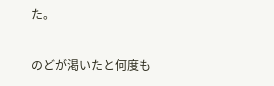た。

のどが渇いたと何度も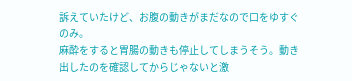訴えていたけど、お腹の動きがまだなので口をゆすぐのみ。
麻酔をすると胃腸の動きも停止してしまうそう。動き出したのを確認してからじゃないと激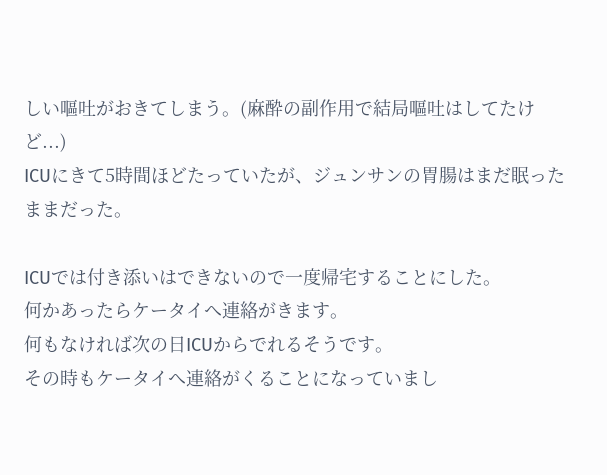しい嘔吐がおきてしまう。(麻酔の副作用で結局嘔吐はしてたけど...)
ICUにきて5時間ほどたっていたが、ジュンサンの胃腸はまだ眠ったままだった。

ICUでは付き添いはできないので一度帰宅することにした。
何かあったらケータイへ連絡がきます。
何もなければ次の日ICUからでれるそうです。
その時もケータイへ連絡がくることになっていまし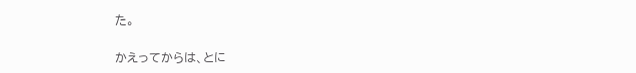た。

かえってからは、とに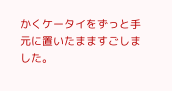かくケータイをずっと手元に置いたまますごしました。